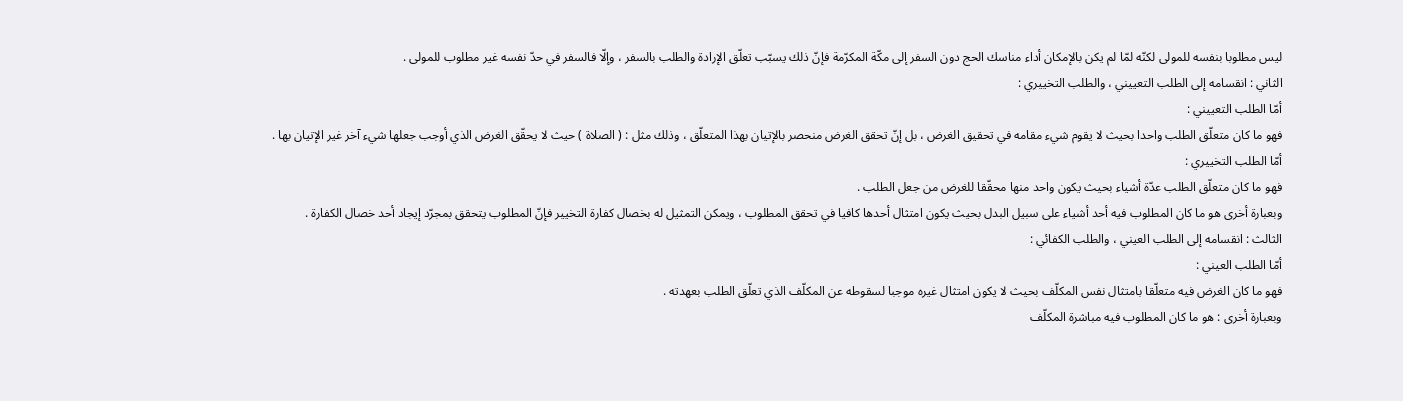ليس مطلوبا بنفسه للمولى لكنّه لمّا لم يكن بالإمكان أداء مناسك الحج دون السفر إلى مكّة المكرّمة فإنّ ذلك يسبّب تعلّق الإرادة والطلب بالسفر ، وإلّا فالسفر في حدّ نفسه غير مطلوب للمولى .
الثاني : انقسامه إلى الطلب التعييني ، والطلب التخييري :
أمّا الطلب التعييني :
فهو ما كان متعلّق الطلب واحدا بحيث لا يقوم شيء مقامه في تحقيق الغرض ، بل إنّ تحقق الغرض منحصر بالإتيان بهذا المتعلّق ، وذلك مثل : ( الصلاة ) حيث لا يحقّق الغرض الذي أوجب جعلها شيء آخر غير الإتيان بها .
أمّا الطلب التخييري :
فهو ما كان متعلّق الطلب عدّة أشياء بحيث يكون واحد منها محقّقا للغرض من جعل الطلب .
وبعبارة أخرى هو ما كان المطلوب فيه أحد أشياء على سبيل البدل بحيث يكون امتثال أحدها كافيا في تحقق المطلوب ، ويمكن التمثيل له بخصال كفارة التخيير فإنّ المطلوب يتحقق بمجرّد إيجاد أحد خصال الكفارة .
الثالث : انقسامه إلى الطلب العيني ، والطلب الكفائي :
أمّا الطلب العيني :
فهو ما كان الغرض فيه متعلّقا بامتثال نفس المكلّف بحيث لا يكون امتثال غيره موجبا لسقوطه عن المكلّف الذي تعلّق الطلب بعهدته .
وبعبارة أخرى : هو ما كان المطلوب فيه مباشرة المكلّف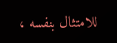للامتثال بنفسه ،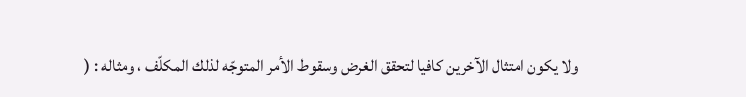ولا يكون امتثال الآخرين كافيا لتحقق الغرض وسقوط الأمر المتوجّه لذلك المكلّف ، ومثاله : (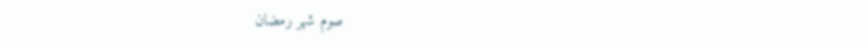صوم شهر رمضان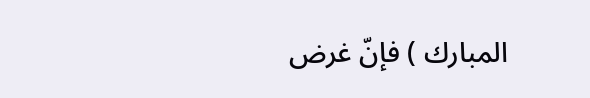المبارك ) فإنّ غرض